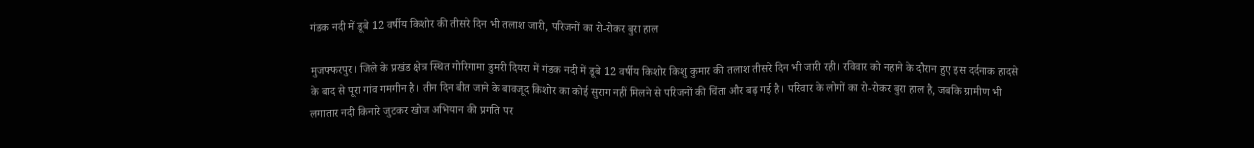गंडक नदी में डूबे 12 वर्षीय किशोर की तीसरे दिन भी तलाश जारी, परिजनों का रो-रोकर बुरा हाल

मुजफ्फरपुर। जिले के प्रखंड क्षेत्र स्थित गोरिगामा डुमरी दियरा में गंडक नदी में डूबे 12 वर्षीय किशोर किशु कुमार की तलाश तीसरे दिन भी जारी रही। रविवार को नहाने के दौरान हुए इस दर्दनाक हादसे के बाद से पूरा गांव गमगीन है। तीन दिन बीत जाने के बावजूद किशोर का कोई सुराग नहीं मिलने से परिजनों की चिंता और बढ़ गई है। परिवार के लोगों का रो-रोकर बुरा हाल है, जबकि ग्रामीण भी लगातार नदी किनारे जुटकर खोज अभियान की प्रगति पर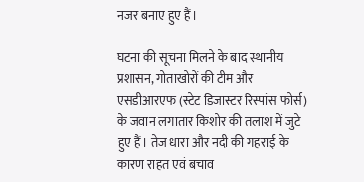नजर बनाए हुए हैं।

घटना की सूचना मिलने के बाद स्थानीय प्रशासन, गोताखोरों की टीम और एसडीआरएफ (स्टेट डिजास्टर रिस्पांस फोर्स) के जवान लगातार किशोर की तलाश में जुटे हुए हैं। तेज धारा और नदी की गहराई के कारण राहत एवं बचाव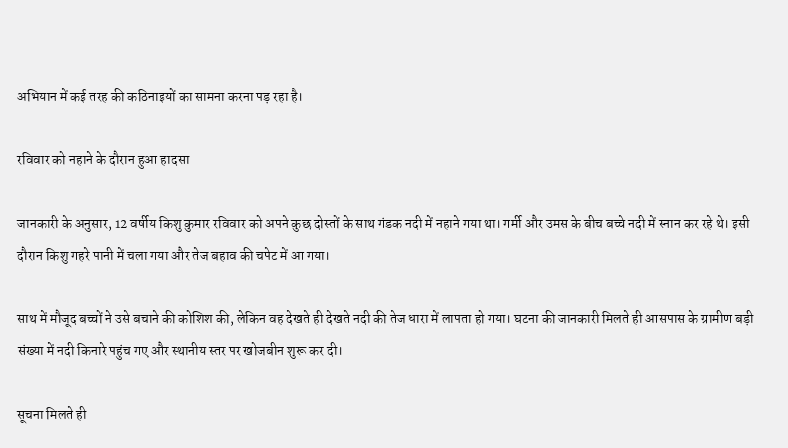अभियान में कई तरह की कठिनाइयों का सामना करना पड़ रहा है।

रविवार को नहाने के दौरान हुआ हादसा

जानकारी के अनुसार, 12 वर्षीय किशु कुमार रविवार को अपने कुछ दोस्तों के साथ गंडक नदी में नहाने गया था। गर्मी और उमस के बीच बच्चे नदी में स्नान कर रहे थे। इसी दौरान किशु गहरे पानी में चला गया और तेज बहाव की चपेट में आ गया।

साथ में मौजूद बच्चों ने उसे बचाने की कोशिश की, लेकिन वह देखते ही देखते नदी की तेज धारा में लापता हो गया। घटना की जानकारी मिलते ही आसपास के ग्रामीण बड़ी संख्या में नदी किनारे पहुंच गए और स्थानीय स्तर पर खोजबीन शुरू कर दी।

सूचना मिलते ही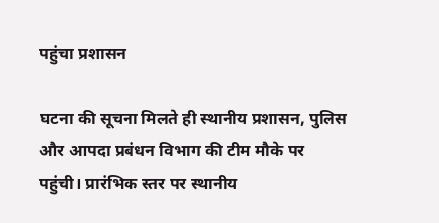पहुंचा प्रशासन

घटना की सूचना मिलते ही स्थानीय प्रशासन, पुलिस और आपदा प्रबंधन विभाग की टीम मौके पर पहुंची। प्रारंभिक स्तर पर स्थानीय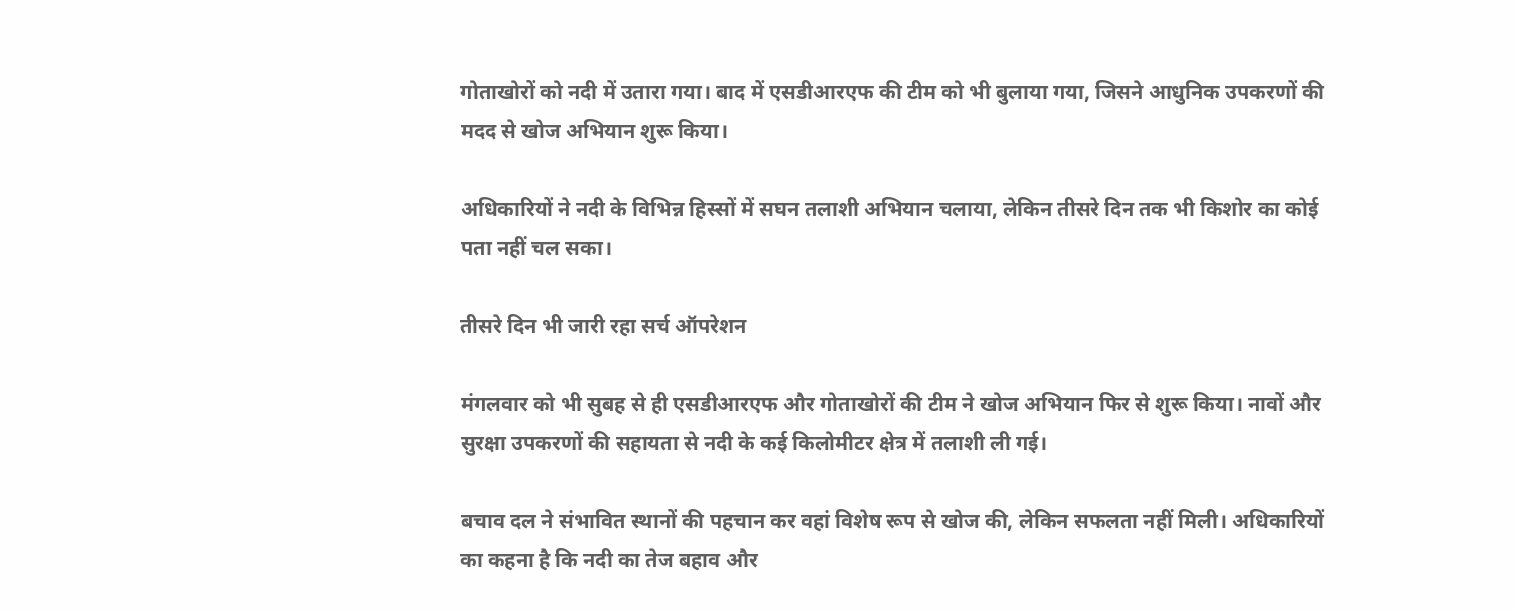गोताखोरों को नदी में उतारा गया। बाद में एसडीआरएफ की टीम को भी बुलाया गया, जिसने आधुनिक उपकरणों की मदद से खोज अभियान शुरू किया।

अधिकारियों ने नदी के विभिन्न हिस्सों में सघन तलाशी अभियान चलाया, लेकिन तीसरे दिन तक भी किशोर का कोई पता नहीं चल सका।

तीसरे दिन भी जारी रहा सर्च ऑपरेशन

मंगलवार को भी सुबह से ही एसडीआरएफ और गोताखोरों की टीम ने खोज अभियान फिर से शुरू किया। नावों और सुरक्षा उपकरणों की सहायता से नदी के कई किलोमीटर क्षेत्र में तलाशी ली गई।

बचाव दल ने संभावित स्थानों की पहचान कर वहां विशेष रूप से खोज की, लेकिन सफलता नहीं मिली। अधिकारियों का कहना है कि नदी का तेज बहाव और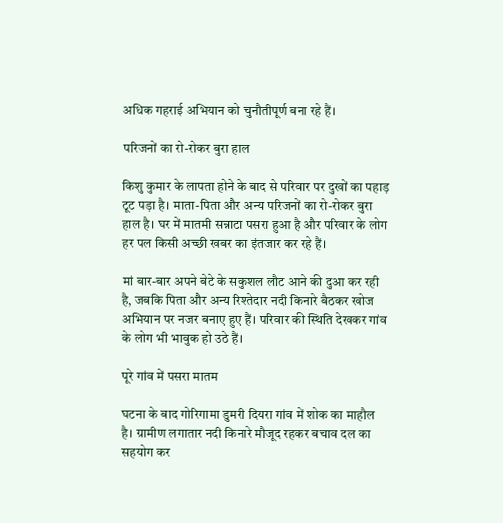अधिक गहराई अभियान को चुनौतीपूर्ण बना रहे हैं।

परिजनों का रो-रोकर बुरा हाल

किशु कुमार के लापता होने के बाद से परिवार पर दुखों का पहाड़ टूट पड़ा है। माता-पिता और अन्य परिजनों का रो-रोकर बुरा हाल है। घर में मातमी सन्नाटा पसरा हुआ है और परिवार के लोग हर पल किसी अच्छी खबर का इंतजार कर रहे हैं।

मां बार-बार अपने बेटे के सकुशल लौट आने की दुआ कर रही है, जबकि पिता और अन्य रिश्तेदार नदी किनारे बैठकर खोज अभियान पर नजर बनाए हुए हैं। परिवार की स्थिति देखकर गांव के लोग भी भावुक हो उठे हैं।

पूरे गांव में पसरा मातम

घटना के बाद गोरिगामा डुमरी दियरा गांव में शोक का माहौल है। ग्रामीण लगातार नदी किनारे मौजूद रहकर बचाव दल का सहयोग कर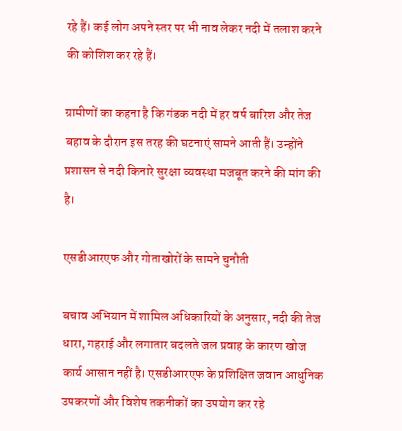रहे हैं। कई लोग अपने स्तर पर भी नाव लेकर नदी में तलाश करने की कोशिश कर रहे हैं।

ग्रामीणों का कहना है कि गंडक नदी में हर वर्ष बारिश और तेज बहाव के दौरान इस तरह की घटनाएं सामने आती हैं। उन्होंने प्रशासन से नदी किनारे सुरक्षा व्यवस्था मजबूत करने की मांग की है।

एसडीआरएफ और गोताखोरों के सामने चुनौती

बचाव अभियान में शामिल अधिकारियों के अनुसार, नदी की तेज धारा, गहराई और लगातार बदलते जल प्रवाह के कारण खोज कार्य आसान नहीं है। एसडीआरएफ के प्रशिक्षित जवान आधुनिक उपकरणों और विशेष तकनीकों का उपयोग कर रहे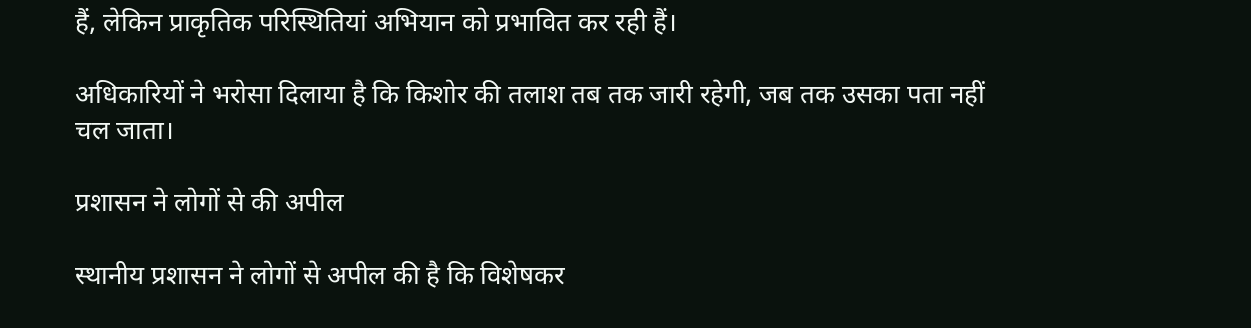हैं, लेकिन प्राकृतिक परिस्थितियां अभियान को प्रभावित कर रही हैं।

अधिकारियों ने भरोसा दिलाया है कि किशोर की तलाश तब तक जारी रहेगी, जब तक उसका पता नहीं चल जाता।

प्रशासन ने लोगों से की अपील

स्थानीय प्रशासन ने लोगों से अपील की है कि विशेषकर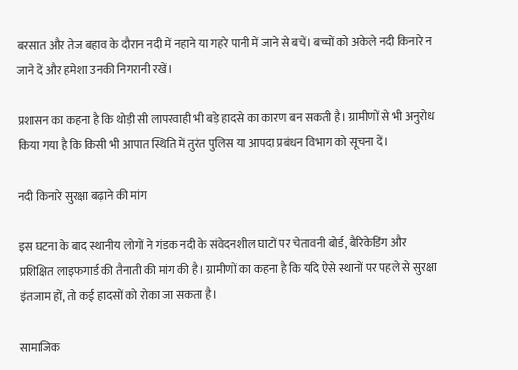बरसात और तेज बहाव के दौरान नदी में नहाने या गहरे पानी में जाने से बचें। बच्चों को अकेले नदी किनारे न जाने दें और हमेशा उनकी निगरानी रखें।

प्रशासन का कहना है कि थोड़ी सी लापरवाही भी बड़े हादसे का कारण बन सकती है। ग्रामीणों से भी अनुरोध किया गया है कि किसी भी आपात स्थिति में तुरंत पुलिस या आपदा प्रबंधन विभाग को सूचना दें।

नदी किनारे सुरक्षा बढ़ाने की मांग

इस घटना के बाद स्थानीय लोगों ने गंडक नदी के संवेदनशील घाटों पर चेतावनी बोर्ड, बैरिकेडिंग और प्रशिक्षित लाइफगार्ड की तैनाती की मांग की है। ग्रामीणों का कहना है कि यदि ऐसे स्थानों पर पहले से सुरक्षा इंतजाम हों, तो कई हादसों को रोका जा सकता है।

सामाजिक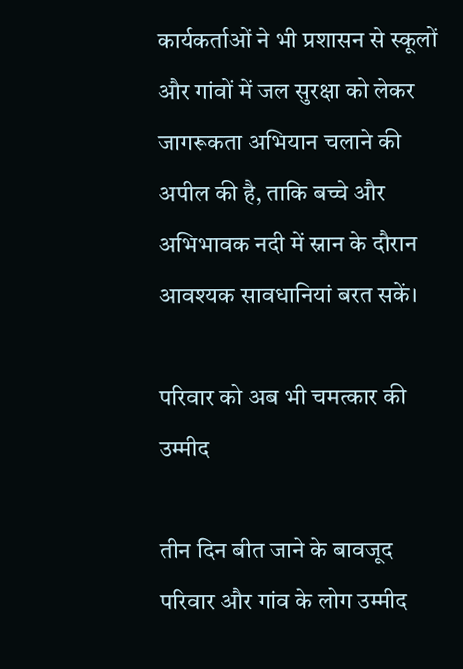कार्यकर्ताओं ने भी प्रशासन से स्कूलों और गांवों में जल सुरक्षा को लेकर जागरूकता अभियान चलाने की अपील की है, ताकि बच्चे और अभिभावक नदी में स्नान के दौरान आवश्यक सावधानियां बरत सकें।

परिवार को अब भी चमत्कार की उम्मीद

तीन दिन बीत जाने के बावजूद परिवार और गांव के लोग उम्मीद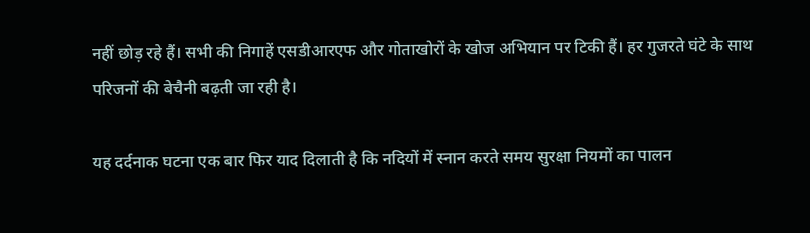नहीं छोड़ रहे हैं। सभी की निगाहें एसडीआरएफ और गोताखोरों के खोज अभियान पर टिकी हैं। हर गुजरते घंटे के साथ परिजनों की बेचैनी बढ़ती जा रही है।

यह दर्दनाक घटना एक बार फिर याद दिलाती है कि नदियों में स्नान करते समय सुरक्षा नियमों का पालन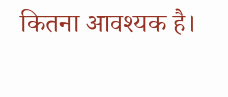कितना आवश्यक है।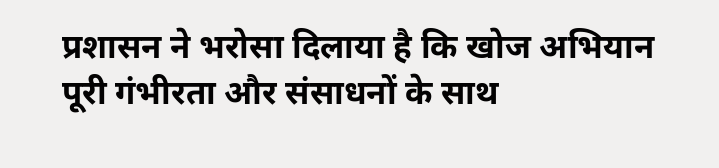प्रशासन ने भरोसा दिलाया है कि खोज अभियान पूरी गंभीरता और संसाधनों के साथ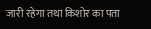जारी रहेगा तथा किशोर का पता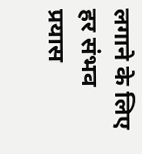लगाने के लिए हर संभव प्रयास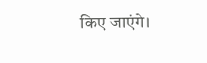किए जाएंगे।